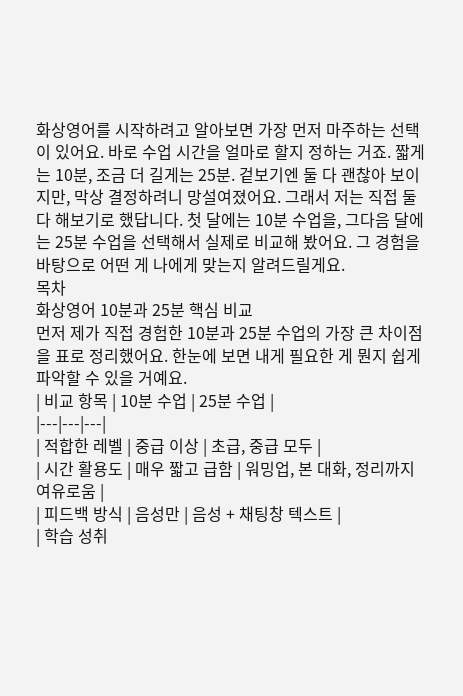화상영어를 시작하려고 알아보면 가장 먼저 마주하는 선택이 있어요. 바로 수업 시간을 얼마로 할지 정하는 거죠. 짧게는 10분, 조금 더 길게는 25분. 겉보기엔 둘 다 괜찮아 보이지만, 막상 결정하려니 망설여졌어요. 그래서 저는 직접 둘 다 해보기로 했답니다. 첫 달에는 10분 수업을, 그다음 달에는 25분 수업을 선택해서 실제로 비교해 봤어요. 그 경험을 바탕으로 어떤 게 나에게 맞는지 알려드릴게요.
목차
화상영어 10분과 25분 핵심 비교
먼저 제가 직접 경험한 10분과 25분 수업의 가장 큰 차이점을 표로 정리했어요. 한눈에 보면 내게 필요한 게 뭔지 쉽게 파악할 수 있을 거예요.
| 비교 항목 | 10분 수업 | 25분 수업 |
|---|---|---|
| 적합한 레벨 | 중급 이상 | 초급, 중급 모두 |
| 시간 활용도 | 매우 짧고 급함 | 워밍업, 본 대화, 정리까지 여유로움 |
| 피드백 방식 | 음성만 | 음성 + 채팅창 텍스트 |
| 학습 성취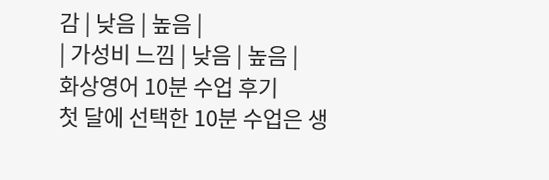감 | 낮음 | 높음 |
| 가성비 느낌 | 낮음 | 높음 |
화상영어 10분 수업 후기
첫 달에 선택한 10분 수업은 생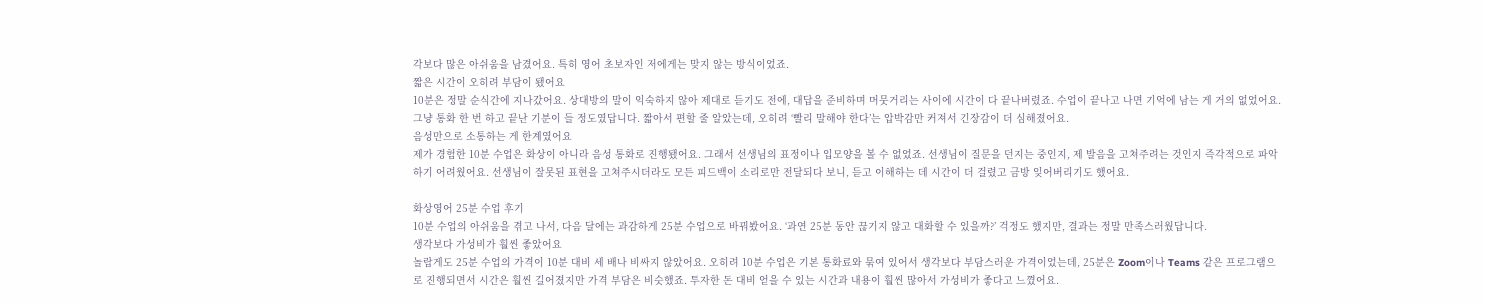각보다 많은 아쉬움을 남겼어요. 특히 영어 초보자인 저에게는 맞지 않는 방식이었죠.
짧은 시간이 오히려 부담이 됐어요
10분은 정말 순식간에 지나갔어요. 상대방의 말이 익숙하지 않아 제대로 듣기도 전에, 대답을 준비하며 머뭇거리는 사이에 시간이 다 끝나버렸죠. 수업이 끝나고 나면 기억에 남는 게 거의 없었어요. 그냥 통화 한 번 하고 끝난 기분이 들 정도였답니다. 짧아서 편할 줄 알았는데, 오히려 ‘빨리 말해야 한다’는 압박감만 커져서 긴장감이 더 심해졌어요.
음성만으로 소통하는 게 한계였어요
제가 경험한 10분 수업은 화상이 아니라 음성 통화로 진행됐어요. 그래서 선생님의 표정이나 입모양을 볼 수 없었죠. 선생님이 질문을 던지는 중인지, 제 발음을 고쳐주려는 것인지 즉각적으로 파악하기 어려웠어요. 선생님이 잘못된 표현을 고쳐주시더라도 모든 피드백이 소리로만 전달되다 보니, 듣고 이해하는 데 시간이 더 걸렸고 금방 잊어버리기도 했어요.

화상영어 25분 수업 후기
10분 수업의 아쉬움을 겪고 나서, 다음 달에는 과감하게 25분 수업으로 바꿔봤어요. ‘과연 25분 동안 끊기지 않고 대화할 수 있을까?’ 걱정도 했지만, 결과는 정말 만족스러웠답니다.
생각보다 가성비가 훨씬 좋았어요
놀랍게도 25분 수업의 가격이 10분 대비 세 배나 비싸지 않았어요. 오히려 10분 수업은 기본 통화료와 묶여 있어서 생각보다 부담스러운 가격이었는데, 25분은 Zoom이나 Teams 같은 프로그램으로 진행되면서 시간은 훨씬 길어졌지만 가격 부담은 비슷했죠. 투자한 돈 대비 얻을 수 있는 시간과 내용이 훨씬 많아서 가성비가 좋다고 느꼈어요.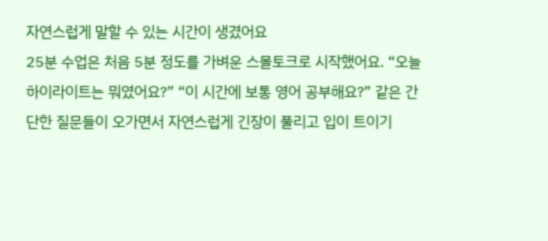자연스럽게 말할 수 있는 시간이 생겼어요
25분 수업은 처음 5분 정도를 가벼운 스몰토크로 시작했어요. “오늘 하이라이트는 뭐였어요?” “이 시간에 보통 영어 공부해요?” 같은 간단한 질문들이 오가면서 자연스럽게 긴장이 풀리고 입이 트이기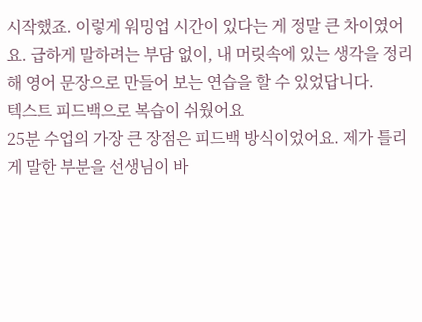시작했죠. 이렇게 워밍업 시간이 있다는 게 정말 큰 차이였어요. 급하게 말하려는 부담 없이, 내 머릿속에 있는 생각을 정리해 영어 문장으로 만들어 보는 연습을 할 수 있었답니다.
텍스트 피드백으로 복습이 쉬웠어요
25분 수업의 가장 큰 장점은 피드백 방식이었어요. 제가 틀리게 말한 부분을 선생님이 바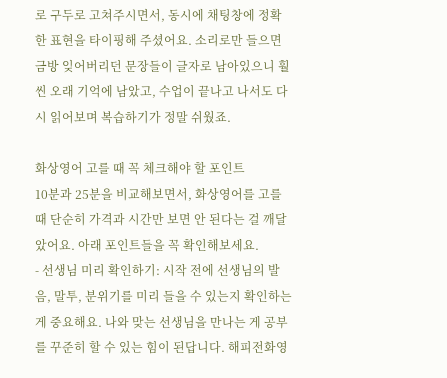로 구두로 고쳐주시면서, 동시에 채팅창에 정확한 표현을 타이핑해 주셨어요. 소리로만 들으면 금방 잊어버리던 문장들이 글자로 남아있으니 훨씬 오래 기억에 남았고, 수업이 끝나고 나서도 다시 읽어보며 복습하기가 정말 쉬웠죠.

화상영어 고를 때 꼭 체크해야 할 포인트
10분과 25분을 비교해보면서, 화상영어를 고를 때 단순히 가격과 시간만 보면 안 된다는 걸 깨달았어요. 아래 포인트들을 꼭 확인해보세요.
- 선생님 미리 확인하기: 시작 전에 선생님의 발음, 말투, 분위기를 미리 들을 수 있는지 확인하는 게 중요해요. 나와 맞는 선생님을 만나는 게 공부를 꾸준히 할 수 있는 힘이 된답니다. 해피전화영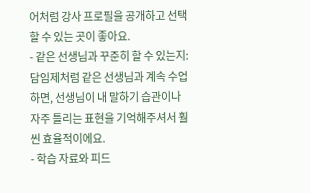어처럼 강사 프로필을 공개하고 선택할 수 있는 곳이 좋아요.
- 같은 선생님과 꾸준히 할 수 있는지: 담임제처럼 같은 선생님과 계속 수업하면, 선생님이 내 말하기 습관이나 자주 틀리는 표현을 기억해주셔서 훨씬 효율적이에요.
- 학습 자료와 피드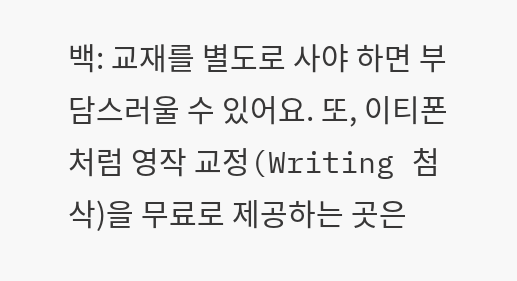백: 교재를 별도로 사야 하면 부담스러울 수 있어요. 또, 이티폰처럼 영작 교정(Writing 첨삭)을 무료로 제공하는 곳은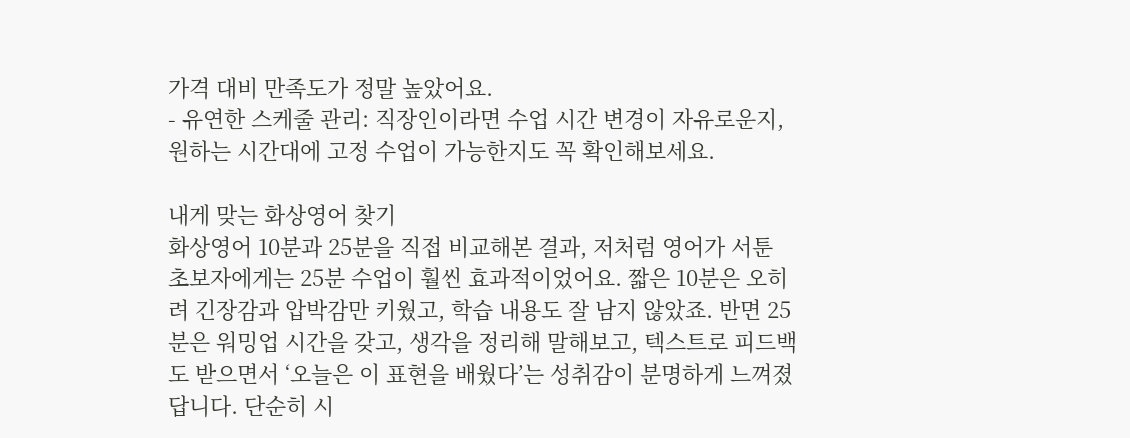가격 대비 만족도가 정말 높았어요.
- 유연한 스케줄 관리: 직장인이라면 수업 시간 변경이 자유로운지, 원하는 시간대에 고정 수업이 가능한지도 꼭 확인해보세요.

내게 맞는 화상영어 찾기
화상영어 10분과 25분을 직접 비교해본 결과, 저처럼 영어가 서툰 초보자에게는 25분 수업이 훨씬 효과적이었어요. 짧은 10분은 오히려 긴장감과 압박감만 키웠고, 학습 내용도 잘 남지 않았죠. 반면 25분은 워밍업 시간을 갖고, 생각을 정리해 말해보고, 텍스트로 피드백도 받으면서 ‘오늘은 이 표현을 배웠다’는 성취감이 분명하게 느껴졌답니다. 단순히 시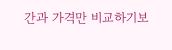간과 가격만 비교하기보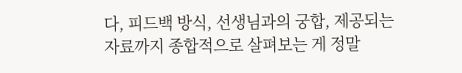다, 피드백 방식, 선생님과의 궁합, 제공되는 자료까지 종합적으로 살펴보는 게 정말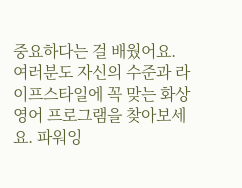중요하다는 걸 배웠어요. 여러분도 자신의 수준과 라이프스타일에 꼭 맞는 화상영어 프로그램을 찾아보세요. 파워잉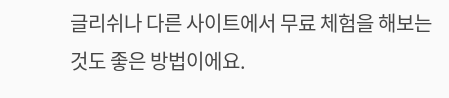글리쉬나 다른 사이트에서 무료 체험을 해보는 것도 좋은 방법이에요.